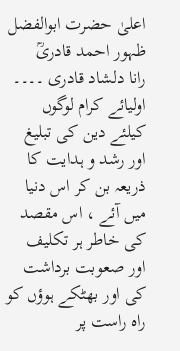اعلیٰ حضرت ابوالفضل ظہور احمد قادریؒ
رانا دلشاد قادری ۔۔۔۔
اولیائے کرام لوگوں کیلئے دین کی تبلیغ اور رشد و ہدایت کا ذریعہ بن کر اس دنیا میں آئے ، اس مقصد کی خاطر ہر تکلیف اور صعوبت برداشت کی اور بھٹکے ہوؤں کو راہ راست پر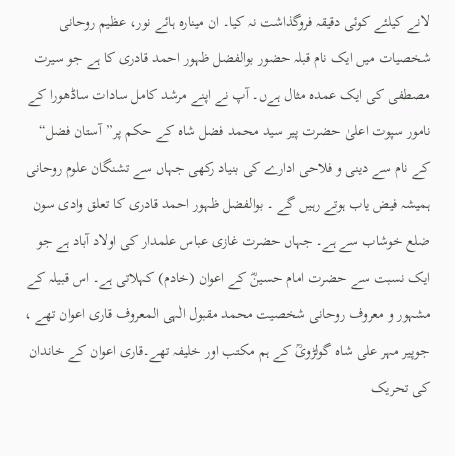لانے کیلئے کوئی دقیقہ فروگذاشت نہ کیا۔ ان مینارہ ہائے نور، عظیم روحانی شخصیات میں ایک نام قبلہ حضور بوالفضل ظہور احمد قادری کا ہے جو سیرت مصطفی کی ایک عمدہ مثال ہےں۔ آپ نے اپنے مرشد کامل سادات ساڈھورا کے نامور سپوت اعلیٰ حضرت پیر سید محمد فضل شاہ کے حکم پر”آستان فضل“ کے نام سے دینی و فلاحی ادارے کی بنیاد رکھی جہاں سے تشنگان علوم روحانی ہمیشہ فیض یاب ہوتے رہیں گے ۔ بوالفضل ظہور احمد قادری کا تعلق وادی سون ضلع خوشاب سے ہے۔ جہاں حضرت غازی عباس علمدار کی اولاد آباد ہے جو ایک نسبت سے حضرت امام حسینؓ کے اعوان (خادم) کہلاتی ہے۔ اس قبیلہ کے مشہور و معروف روحانی شخصیت محمد مقبول الٰہی المعروف قاری اعوان تھے ، جوپیر مہر علی شاہ گولڑویؒ کے ہم مکتب اور خلیفہ تھے۔قاری اعوان کے خاندان کی تحریک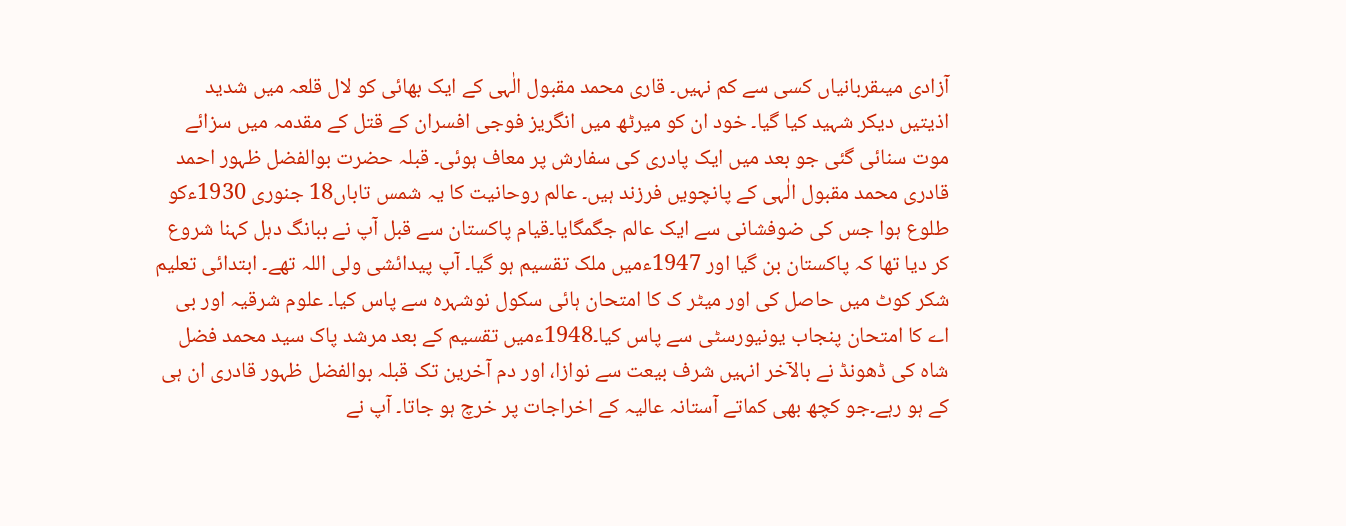آزادی میںقربانیاں کسی سے کم نہیں۔ قاری محمد مقبول الٰہی کے ایک بھائی کو لال قلعہ میں شدید اذیتیں دیکر شہید کیا گیا۔ خود ان کو میرٹھ میں انگریز فوجی افسران کے قتل کے مقدمہ میں سزائے موت سنائی گئی جو بعد میں ایک پادری کی سفارش پر معاف ہوئی۔ قبلہ حضرت بوالفضل ظہور احمد قادری محمد مقبول الٰہی کے پانچویں فرزند ہیں۔ عالم روحانیت کا یہ شمس تاباں18 جنوری 1930ءکو طلوع ہوا جس کی ضوفشانی سے ایک عالم جگمگایا۔قیام پاکستان سے قبل آپ نے ببانگ دہل کہنا شروع کر دیا تھا کہ پاکستان بن گیا اور 1947ءمیں ملک تقسیم ہو گیا۔ آپ پیدائشی ولی اللہ تھے۔ ابتدائی تعلیم شکر کوٹ میں حاصل کی اور میٹر ک کا امتحان ہائی سکول نوشہرہ سے پاس کیا۔ علوم شرقیہ اور بی اے کا امتحان پنجاب یونیورسٹی سے پاس کیا۔1948ءمیں تقسیم کے بعد مرشد پاک سید محمد فضل شاہ کی ڈھونڈ نے بالآخر انہیں شرف بیعت سے نوازا، اور دم آخرین تک قبلہ بوالفضل ظہور قادری ان ہی کے ہو رہے۔جو کچھ بھی کماتے آستانہ عالیہ کے اخراجات پر خرچ ہو جاتا۔ آپ نے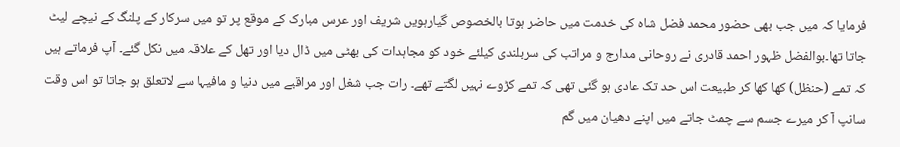فرمایا کہ میں جب بھی حضور محمد فضل شاہ کی خدمت میں حاضر ہوتا بالخصوص گیارہویں شریف اور عرس مبارک کے موقع پر تو میں سرکار کے پلنگ کے نیچے لیٹ جاتا تھا۔بوالفضل ظہور احمد قادری نے روحانی مدارج و مراتب کی سربلندی کیلئے خود کو مجاہدات کی بھٹی میں ڈال دیا اور تھل کے علاقہ میں نکل گئے۔ آپ فرماتے ہیں کہ تمے (حنظل) کھا کھا کر طبیعت اس حد تک عادی ہو گئی تھی کہ تمے کڑوے نہیں لگتے تھے۔ رات جب شغل اور مراقبے میں دنیا و مافیہا سے لاتعلق ہو جاتا تو اس وقت سانپ آ کر میرے جسم سے چمٹ جاتے میں اپنے دھیان میں گم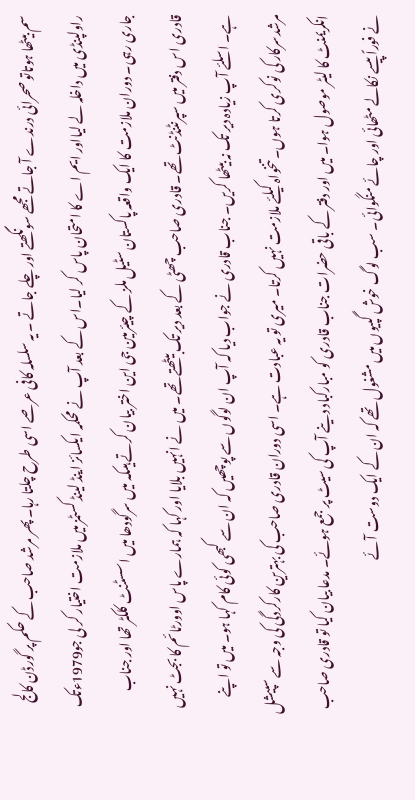سم بیٹھا ہوتاتو صحرائی درندے آ جاتے مجھے سونگھتے اور چلے جاتے ۔ یہ سلسلہ کافی عرصے اسی طرح چلتا رہا۔ پھر مرشد صاحب کے حکم پر گورڈن کالج راولپنڈی میں داخلہ لے لیااور ایم اے کا امتحان پاس کر لیا۔اس کے بعد آپ نے محکمہ ایکسائز اینڈ لینڈ کسٹمز میں ملازمت اختیار کر لی جو1979ءتک جاری رہی۔ دوران ملازمت کا ایک واقعہ پاکستان سٹیل ملز کے چیئرمین جی این اختر بیان کرتے ہیںکہ میں سرگودھا میں اسسٹنٹ کلکٹر تھا اور جناب قادری اس دفتر میں سپرنٹنڈنٹ تھے۔ قادری صاحب چھٹی کے بعد دیر تک بیٹھتے تھے۔ میں نے انہیں بلایا اور کہا کہ ہمارے پاس اوورٹائم کا بجٹ نہیں ہے۔ اسلئے آپ زیادہ دیر تک نہ بیٹھا کریں۔ جناب قادری نے جواب دیا کہ آپ ان لوگوں سے پوچھیں کہ ان سے کبھی کوئی کام کہا ہو۔ میں تو اپنے مرشدسرکار کی نوکری کرتا ہوں۔ تنخواہ کیلئے ملازمت نہیں کرتا۔ میری تو یہ عبادت ہے۔ اسی دوران قادری صاحب کی بہترین کارکردگی کی وجہ سے سپیشل انکریمنٹ کا لیٹر موصول ہوا۔ میں اور دفتر کے باقی حضرات جناب قادری کو مبارکباد دینے آپ کی سیٹ پر جمع ہوئے۔ مدعا بیان کیا تو قادری صاحب نے فوراً پیسے نکالے مٹھائی اور چائے منگوائی۔ سب لوگ خوش گپیوں میں مشغول تھے کہ ان کے ایک دوست آئے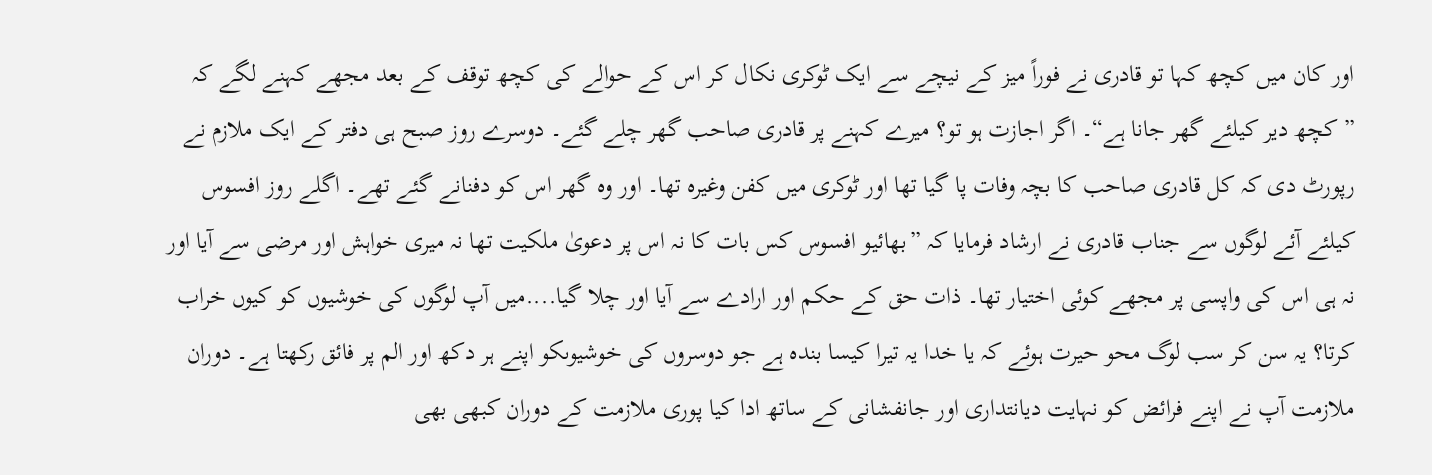اور کان میں کچھ کہا تو قادری نے فوراً میز کے نیچے سے ایک ٹوکری نکال کر اس کے حوالے کی کچھ توقف کے بعد مجھے کہنے لگے کہ ”کچھ دیر کیلئے گھر جانا ہے“۔ اگر اجازت ہو تو؟ میرے کہنے پر قادری صاحب گھر چلے گئے۔ دوسرے روز صبح ہی دفتر کے ایک ملازم نے رپورٹ دی کہ کل قادری صاحب کا بچہ وفات پا گیا تھا اور ٹوکری میں کفن وغیرہ تھا۔ اور وہ گھر اس کو دفنانے گئے تھے۔ اگلے روز افسوس کیلئے آئے لوگوں سے جناب قادری نے ارشاد فرمایا کہ ”بھائیو افسوس کس بات کا نہ اس پر دعویٰ ملکیت تھا نہ میری خواہش اور مرضی سے آیا اور نہ ہی اس کی واپسی پر مجھے کوئی اختیار تھا۔ ذات حق کے حکم اور ارادے سے آیا اور چلا گیا....میں آپ لوگوں کی خوشیوں کو کیوں خراب کرتا؟ یہ سن کر سب لوگ محو حیرت ہوئے کہ یا خدا یہ تیرا کیسا بندہ ہے جو دوسروں کی خوشیوںکو اپنے ہر دکھ اور الم پر فائق رکھتا ہے۔ دوران ملازمت آپ نے اپنے فرائض کو نہایت دیانتداری اور جانفشانی کے ساتھ ادا کیا پوری ملازمت کے دوران کبھی بھی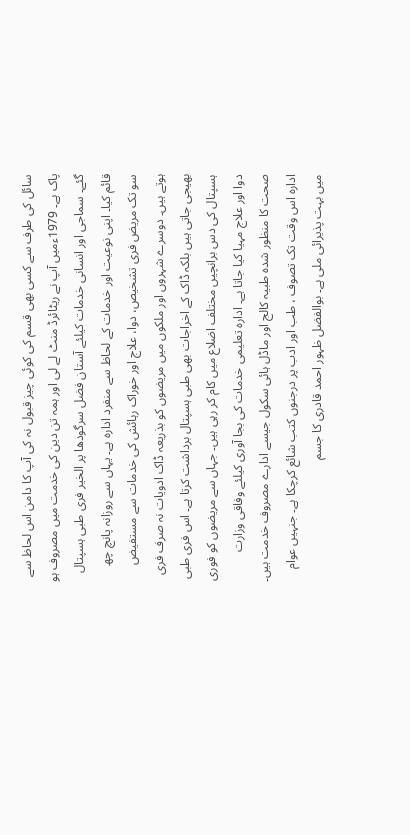سائل کی طرف سے کسی بھی قسم کی کوئی چیز قبول نہ کی آپ کا دامن اس لحاظ سے پاک ہے۔ 1979ءمیں آپ نے ریٹائرڈ منٹ لے لی اور ہمہ تن دین کی خدمت میں مصروف ہو گئے۔ سماجی اور انسانی خدمات کیلئے آستان فضل سرگودھا پر الخیر فری طبی ہسپتال قائم کیا۔ اپنی نوعیت اور خدمات کے لحاظ سے منفرد ادارہ ہے۔ یہاں سے روزانہ پانچ چھ سو تک مریض فری تشخیص، دوا، علاج اور خوراک رہائش کی خدمات سے مستفیض ہوتے ہیں۔ دوسرے شہروں اور ملکوں میں مریضوں کو بذریعہ ڈاک ادویات نہ صرف فری بھیجی جاتی ہیں بلکہ ڈاک کے اخراجات بھی طبی ہسپتال برداشت کرتا ہے۔ اس فری طبی ہسپتال کی دس برانچیں مختلف اضلاع میں کام کر رہی ہیں۔ جہاں سے مریضوں کو فوری دوا اور علاج مہیا کیا جاتا ہے۔ ادارہ تعلیمی خدمات کی بجا آوری کیلئے وفاقی وزارت صحت کا منظور شدہ طبیہ کالج اور ماڈل ہائی سکول جیسے ادارے مصروف خدمت ہیں۔ ادارہ اس وقت تک تصوف ، طب اور ادب پر درجنوں کتب شائع کرچکا ہے۔ جنہیں عوام میں بہت پذیرائی ملی ہے۔ بوالفضل ظہور احمد قادری کا جسم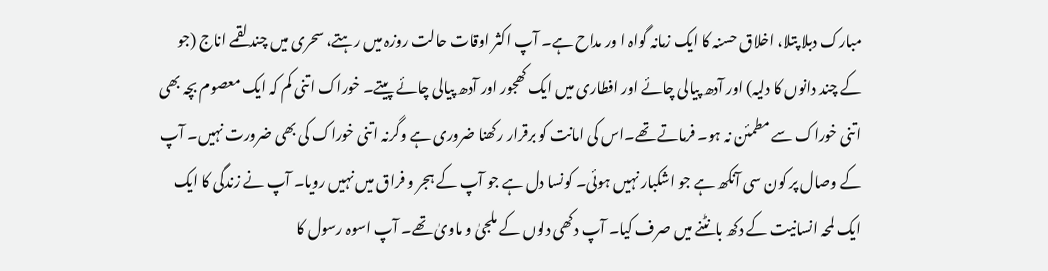مبارک دبلا پتلا، اخلاق حسنہ کا ایک زمانہ گواہ ا ور مداح ہے۔ آپ اکثر اوقات حالت روزہ میں رہتے، سحری میں چند لقمے اناج (جو کے چند دانوں کا دلیہ) اور آدھ پیالی چائے اور افطاری میں ایک کھجور اور آدھ پیالی چائے پیتے۔ خوراک اتنی کم کہ ایک معصوم بچہ بھی اتنی خوراک سے مطمئن نہ ہو۔ فرماتے تھے۔اس کی امانت کو برقرار رکھنا ضروری ہے وگرنہ اتنی خوراک کی بھی ضرورت نہیں۔ آپ کے وصال پر کون سی آنکھ ہے جو اشکبار نہیں ہوئی۔ کونسا دل ہے جو آپ کے ہجر و فراق میں نہیں رویا۔ آپ نے زندگی کا ایک ایک لمحہ انسانیت کے دکھ بانٹنے میں صرف کیا۔ آپ دکھی دلوں کے ملجیٰ و ماویٰ تھے۔ آپ اسوہ رسول کا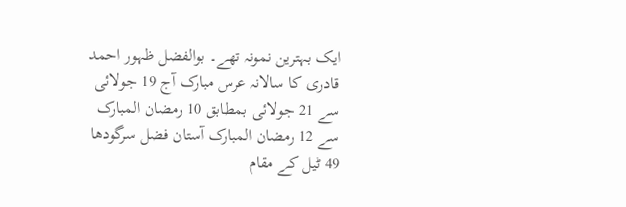ایک بہترین نمونہ تھے۔ بوالفضل ظہور احمد قادری کا سالانہ عرس مبارک آج 19 جولائی سے 21 جولائی بمطابق 10 رمضان المبارک سے 12 رمضان المبارک آستان فضل سرگودھا 49 ٹیل کے مقام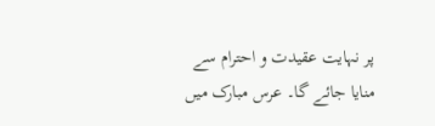پر نہایت عقیدت و احترام سے منایا جائے گا۔ عرس مبارک میں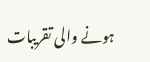ہونے والی تقریبات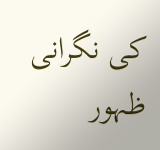کی نگرانی ظہور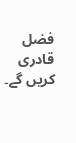فضل قادری کریں گے۔